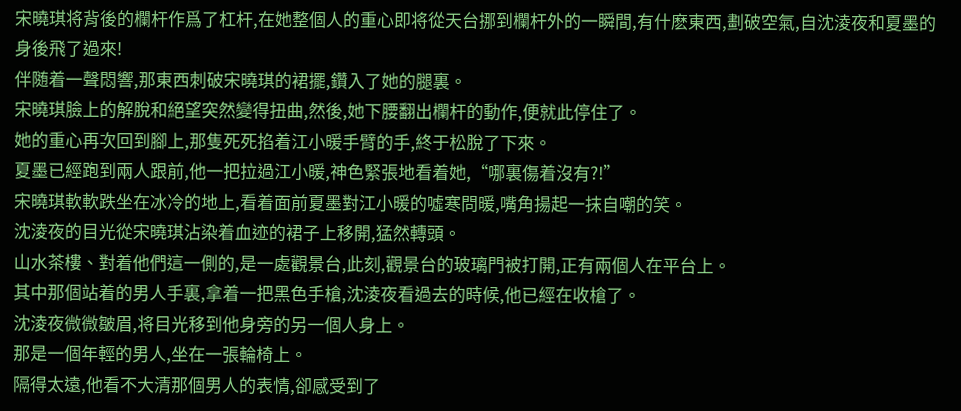宋曉琪将背後的欄杆作爲了杠杆,在她整個人的重心即将從天台挪到欄杆外的一瞬間,有什麽東西,劃破空氣,自沈淩夜和夏墨的身後飛了過來!
伴随着一聲悶響,那東西刺破宋曉琪的裙擺,鑽入了她的腿裏。
宋曉琪臉上的解脫和絕望突然變得扭曲,然後,她下腰翻出欄杆的動作,便就此停住了。
她的重心再次回到腳上,那隻死死掐着江小暖手臂的手,終于松脫了下來。
夏墨已經跑到兩人跟前,他一把拉過江小暖,神色緊張地看着她,“哪裏傷着沒有?!”
宋曉琪軟軟跌坐在冰冷的地上,看着面前夏墨對江小暖的噓寒問暖,嘴角揚起一抹自嘲的笑。
沈淩夜的目光從宋曉琪沾染着血迹的裙子上移開,猛然轉頭。
山水茶樓、對着他們這一側的,是一處觀景台,此刻,觀景台的玻璃門被打開,正有兩個人在平台上。
其中那個站着的男人手裏,拿着一把黑色手槍,沈淩夜看過去的時候,他已經在收槍了。
沈淩夜微微皺眉,将目光移到他身旁的另一個人身上。
那是一個年輕的男人,坐在一張輪椅上。
隔得太遠,他看不大清那個男人的表情,卻感受到了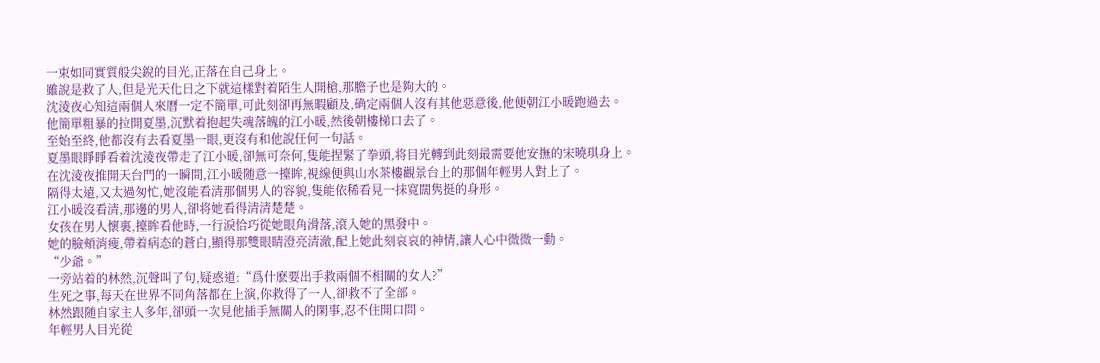一束如同實質般尖銳的目光,正落在自己身上。
雖說是救了人,但是光天化日之下就這樣對着陌生人開槍,那膽子也是夠大的。
沈淩夜心知這兩個人來曆一定不簡單,可此刻卻再無暇顧及,确定兩個人沒有其他惡意後,他便朝江小暖跑過去。
他簡單粗暴的拉開夏墨,沉默着抱起失魂落魄的江小暖,然後朝樓梯口去了。
至始至終,他都沒有去看夏墨一眼,更沒有和他說任何一句話。
夏墨眼睜睜看着沈淩夜帶走了江小暖,卻無可奈何,隻能捏緊了拳頭,将目光轉到此刻最需要他安撫的宋曉琪身上。
在沈淩夜推開天台門的一瞬間,江小暖随意一擡眸,視線便與山水茶樓觀景台上的那個年輕男人對上了。
隔得太遠,又太過匆忙,她沒能看清那個男人的容貌,隻能依稀看見一抹寬闊隽挺的身形。
江小暖沒看清,那邊的男人,卻将她看得清清楚楚。
女孩在男人懷裏,擡眸看他時,一行淚恰巧從她眼角滑落,滾入她的黑發中。
她的臉頰消瘦,帶着病态的蒼白,顯得那雙眼睛澄亮清澈,配上她此刻哀哀的神情,讓人心中微微一動。
“少爺。”
一旁站着的林然,沉聲叫了句,疑惑道:“爲什麽要出手救兩個不相關的女人?”
生死之事,每天在世界不同角落都在上演,你救得了一人,卻救不了全部。
林然跟随自家主人多年,卻頭一次見他插手無關人的閑事,忍不住開口問。
年輕男人目光從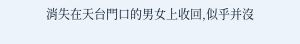消失在天台門口的男女上收回,似乎并沒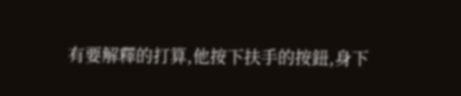有要解釋的打算,他按下扶手的按鈕,身下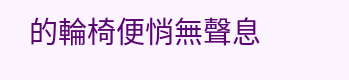的輪椅便悄無聲息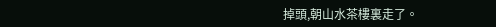掉頭,朝山水茶樓裏走了。